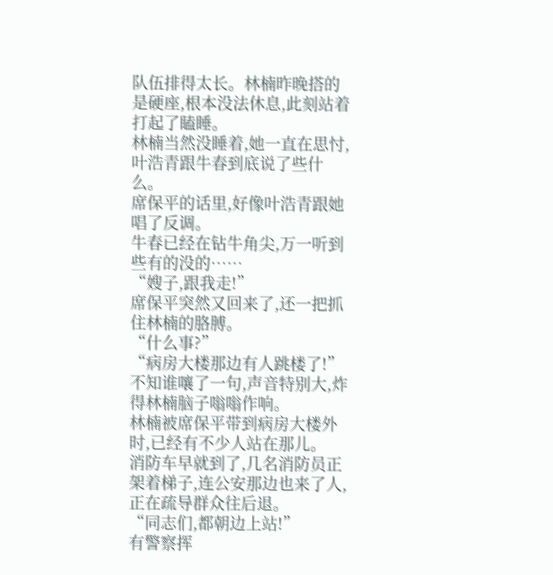队伍排得太长。林楠昨晚搭的是硬座,根本没法休息,此刻站着打起了瞌睡。
林楠当然没睡着,她一直在思忖,叶浩青跟牛春到底说了些什么。
席保平的话里,好像叶浩青跟她唱了反调。
牛春已经在钻牛角尖,万一听到些有的没的……
“嫂子,跟我走!”
席保平突然又回来了,还一把抓住林楠的胳膊。
“什么事?”
“病房大楼那边有人跳楼了!”
不知谁嚷了一句,声音特别大,炸得林楠脑子嗡嗡作响。
林楠被席保平带到病房大楼外时,已经有不少人站在那儿。
消防车早就到了,几名消防员正架着梯子,连公安那边也来了人,正在疏导群众往后退。
“同志们,都朝边上站!”
有警察挥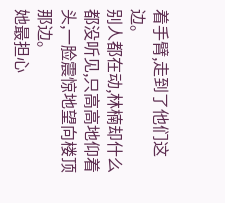着手臂,走到了他们这边。
别人都在动,林楠却什么都没听见,只高高地仰着头,一脸震惊地望向楼顶那边。
她最担心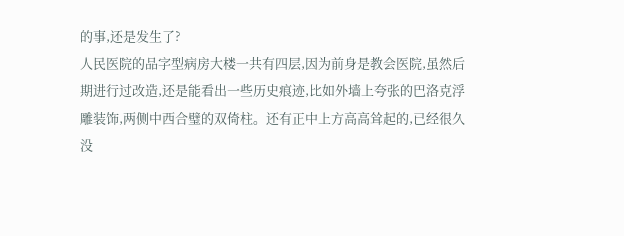的事,还是发生了?
人民医院的品字型病房大楼一共有四层,因为前身是教会医院,虽然后期进行过改造,还是能看出一些历史痕迹,比如外墙上夸张的巴洛克浮雕装饰,两侧中西合璧的双倚柱。还有正中上方高高耸起的,已经很久没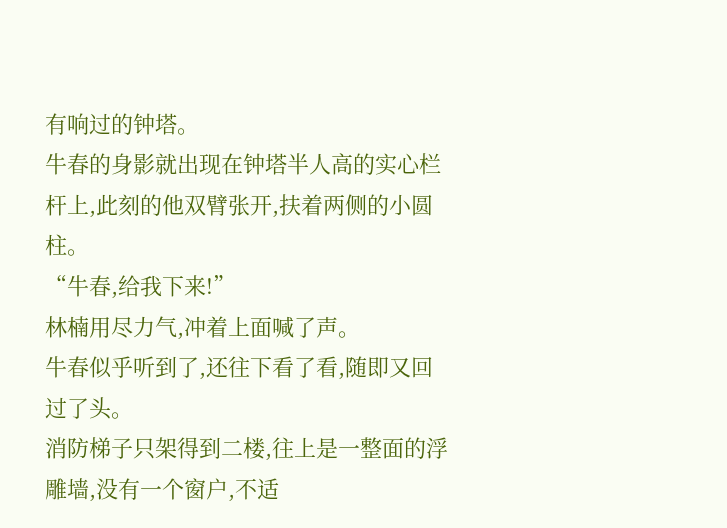有响过的钟塔。
牛春的身影就出现在钟塔半人高的实心栏杆上,此刻的他双臂张开,扶着两侧的小圆柱。
“牛春,给我下来!”
林楠用尽力气,冲着上面喊了声。
牛春似乎听到了,还往下看了看,随即又回过了头。
消防梯子只架得到二楼,往上是一整面的浮雕墙,没有一个窗户,不适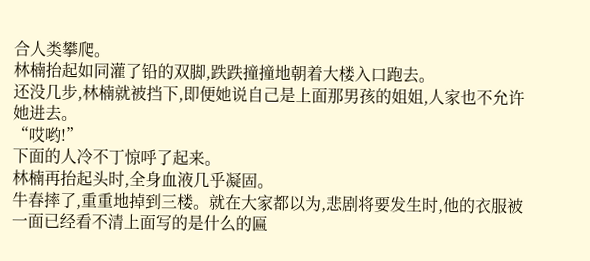合人类攀爬。
林楠抬起如同灌了铅的双脚,跌跌撞撞地朝着大楼入口跑去。
还没几步,林楠就被挡下,即便她说自己是上面那男孩的姐姐,人家也不允许她进去。
“哎哟!”
下面的人冷不丁惊呼了起来。
林楠再抬起头时,全身血液几乎凝固。
牛春摔了,重重地掉到三楼。就在大家都以为,悲剧将要发生时,他的衣服被一面已经看不清上面写的是什么的匾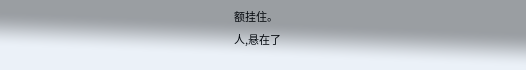额挂住。
人,悬在了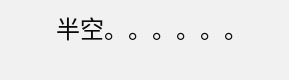半空。。。。。。